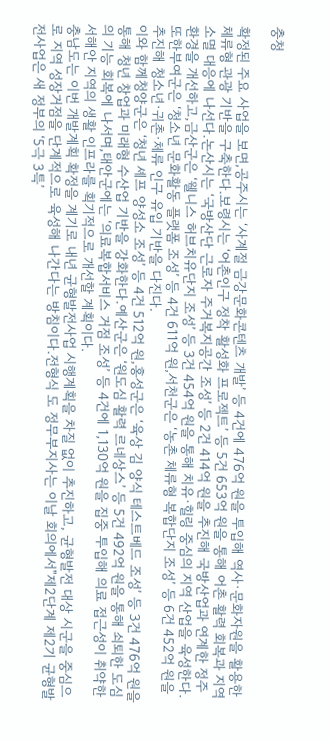충청

확정된 주요 사업을 보면,공주시는 ‘사계절 금강문화콘텐츠 개발’ 등 4건에 476억 원을 투입해 역사·문화자원을 활용한 체류형 관광 기반을 구축한다.보령시는 ‘어촌인구 정착 활성화 프로젝트’ 등 5건 653억 원을 통해 어촌 활력 회복과 지역 소멸 대응에 나선다.논산시는 ‘국방산단 근로자 주거복지공간 조성’ 등 2건 414억 원을 추진해 국방산업과 연계한 정주 환경을 개선하고,금산군은 ‘웰니스 허브치유단지 조성’ 등 3건 454억 원을 통해 치유·힐링 중심의 지역 산업을 육성한다.또한부여군은 ‘청소년 문화활동 플랫폼 조성’ 등 4건 611억 원,서천군은 ‘농촌 체류형 복합단지 조성’ 등 6건 452억 원을 추진해 청소년·귀촌·체류 인구 유입 기반을 다진다.
이와 함께청양군은 ‘청년 셰프 양성소 조성’ 등 4건 512억 원,홍성군은 ‘육상 김 양식 테스트베드 조성’ 등 3건 476억 원을 통해 청년 창업과 미래형 수산업 기반을 강화한다.예산군은 ‘원도심 활력 르네상스’ 등 5건 492억 원을 통해 쇠퇴한 도심의 기능 회복에 나서며,태안군에는 ‘의료복합서비스 거점 조성’ 등 4건에 1,130억 원을 집중 투입해 의료 접근성이 취약한 서해안 지역의 생활 인프라를 획기적으로 개선할 계획이다.
충남도는 이번 개발계획 확정을 계기로 내년 균형발전사업 시행계획을 차질 없이 추진하고, 균형발전 대상 시군을 중심으로 지역 성장거점을 단계적으로 육성해 나간다는 방침이다.전형식 도 정무부지사는 이날 회의에서"제2단계 제2기 균형발전사업은 새 정부의 ‘5극 3특’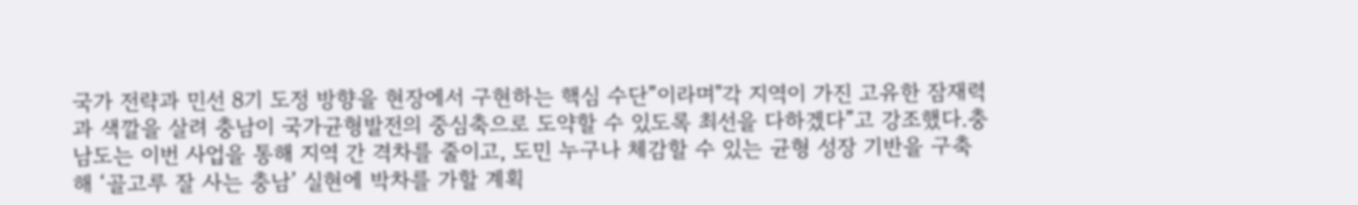국가 전략과 민선 8기 도정 방향을 현장에서 구현하는 핵심 수단”이라며"각 지역이 가진 고유한 잠재력과 색깔을 살려 충남이 국가균형발전의 중심축으로 도약할 수 있도록 최선을 다하겠다”고 강조했다.충남도는 이번 사업을 통해 지역 간 격차를 줄이고, 도민 누구나 체감할 수 있는 균형 성장 기반을 구축해 ‘골고루 잘 사는 충남’ 실현에 박차를 가할 계획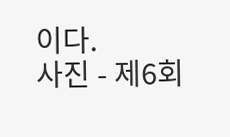이다.
사진 - 제6회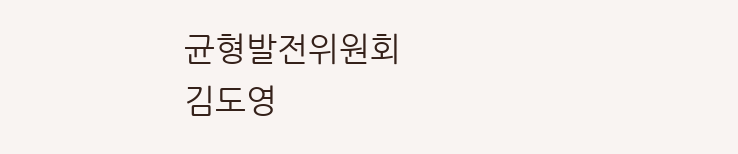균형발전위원회
김도영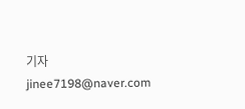기자 jinee7198@naver.com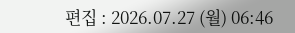편집 : 2026.07.27 (월) 06:46